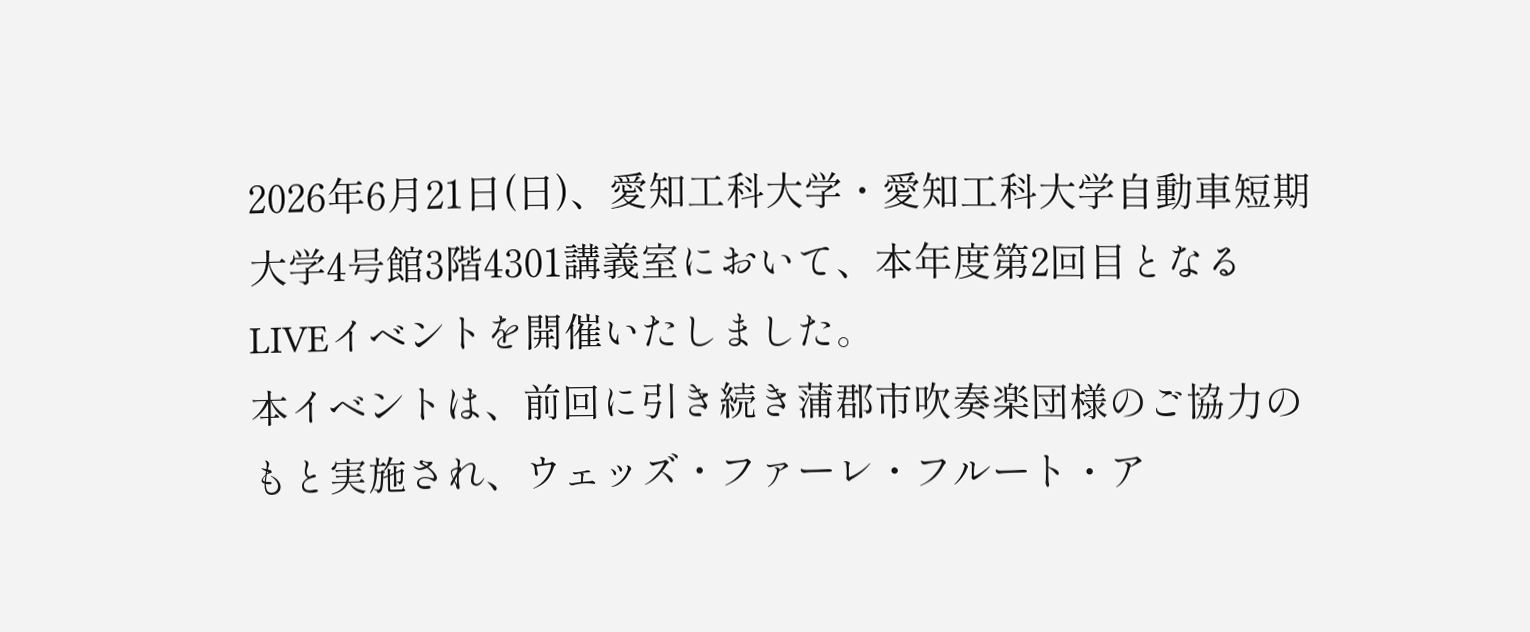2026年6月21日(日)、愛知工科大学・愛知工科大学自動車短期大学4号館3階4301講義室において、本年度第2回目となるLIVEイベントを開催いたしました。
本イベントは、前回に引き続き蒲郡市吹奏楽団様のご協力のもと実施され、ウェッズ・ファーレ・フルート・ア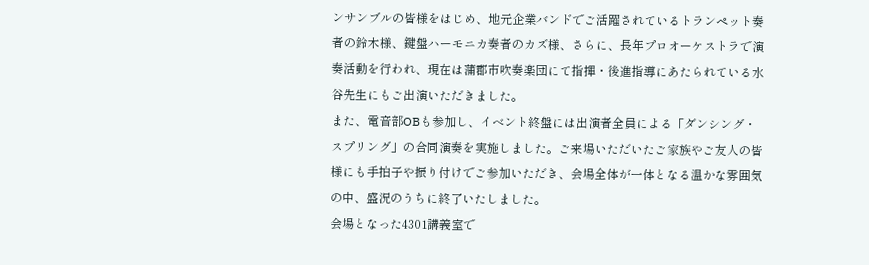ンサンブルの皆様をはじめ、地元企業バンドでご活躍されているトランペット奏者の鈴木様、鍵盤ハーモニカ奏者のカズ様、さらに、長年プロオーケストラで演奏活動を行われ、現在は蒲郡市吹奏楽団にて指揮・後進指導にあたられている水谷先生にもご出演いただきました。
また、電音部OBも参加し、イベント終盤には出演者全員による「ダンシング・スプリング」の合同演奏を実施しました。ご来場いただいたご家族やご友人の皆様にも手拍子や振り付けでご参加いただき、会場全体が一体となる温かな雰囲気の中、盛況のうちに終了いたしました。
会場となった4301講義室で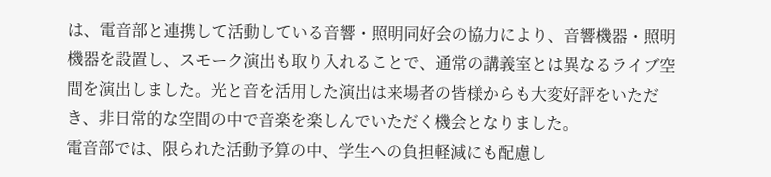は、電音部と連携して活動している音響・照明同好会の協力により、音響機器・照明機器を設置し、スモーク演出も取り入れることで、通常の講義室とは異なるライブ空間を演出しました。光と音を活用した演出は来場者の皆様からも大変好評をいただき、非日常的な空間の中で音楽を楽しんでいただく機会となりました。
電音部では、限られた活動予算の中、学生への負担軽減にも配慮し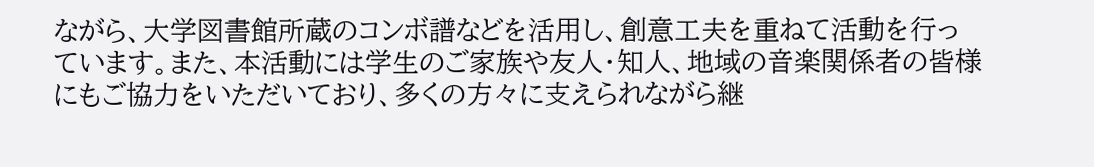ながら、大学図書館所蔵のコンボ譜などを活用し、創意工夫を重ねて活動を行っています。また、本活動には学生のご家族や友人・知人、地域の音楽関係者の皆様にもご協力をいただいており、多くの方々に支えられながら継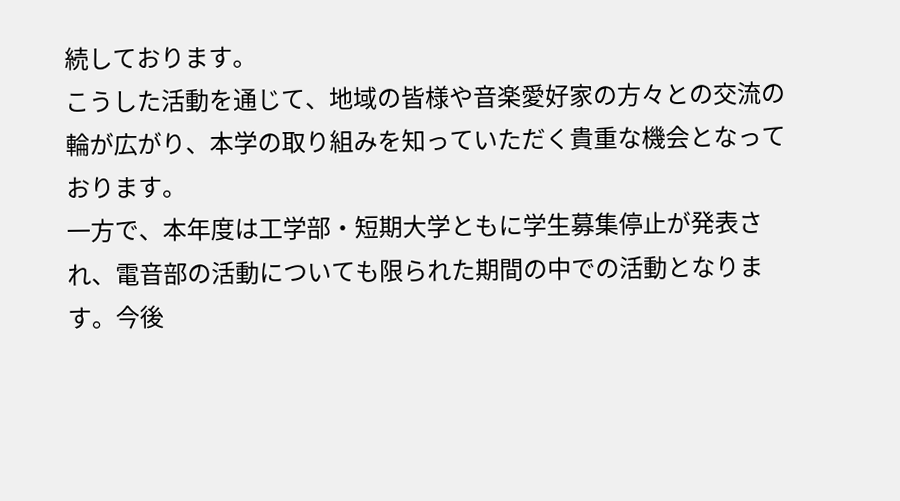続しております。
こうした活動を通じて、地域の皆様や音楽愛好家の方々との交流の輪が広がり、本学の取り組みを知っていただく貴重な機会となっております。
一方で、本年度は工学部・短期大学ともに学生募集停止が発表され、電音部の活動についても限られた期間の中での活動となります。今後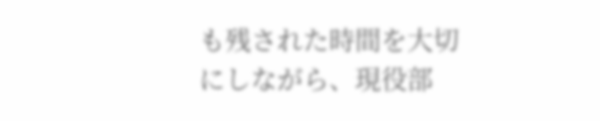も残された時間を大切にしながら、現役部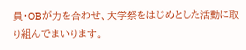員・OBが力を合わせ、大学祭をはじめとした活動に取り組んでまいります。